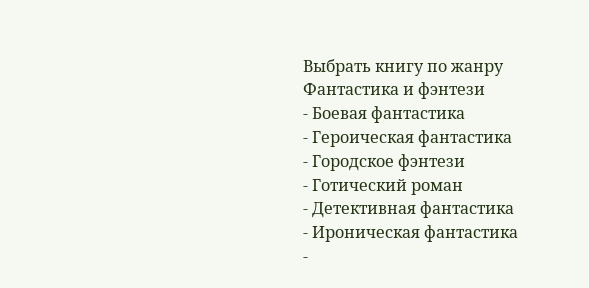Выбрать книгу по жанру
Фантастика и фэнтези
- Боевая фантастика
- Героическая фантастика
- Городское фэнтези
- Готический роман
- Детективная фантастика
- Ироническая фантастика
-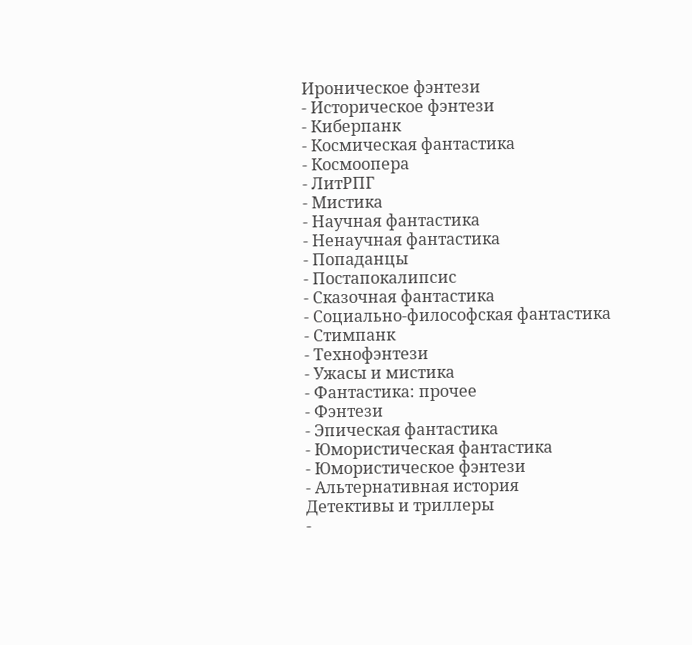Ироническое фэнтези
- Историческое фэнтези
- Киберпанк
- Космическая фантастика
- Космоопера
- ЛитРПГ
- Мистика
- Научная фантастика
- Ненаучная фантастика
- Попаданцы
- Постапокалипсис
- Сказочная фантастика
- Социально-философская фантастика
- Стимпанк
- Технофэнтези
- Ужасы и мистика
- Фантастика: прочее
- Фэнтези
- Эпическая фантастика
- Юмористическая фантастика
- Юмористическое фэнтези
- Альтернативная история
Детективы и триллеры
-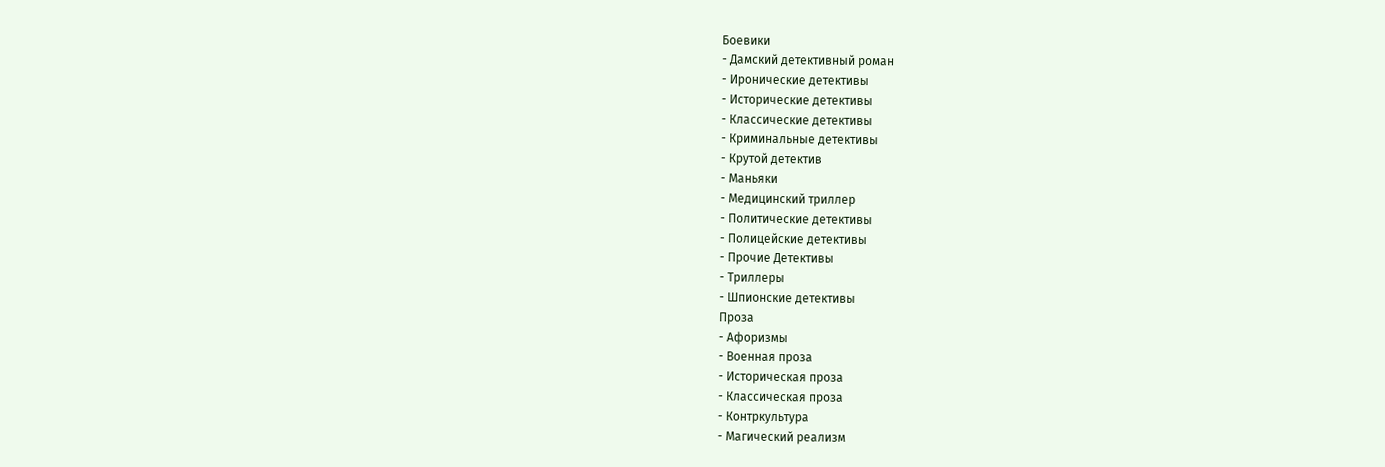Боевики
- Дамский детективный роман
- Иронические детективы
- Исторические детективы
- Классические детективы
- Криминальные детективы
- Крутой детектив
- Маньяки
- Медицинский триллер
- Политические детективы
- Полицейские детективы
- Прочие Детективы
- Триллеры
- Шпионские детективы
Проза
- Афоризмы
- Военная проза
- Историческая проза
- Классическая проза
- Контркультура
- Магический реализм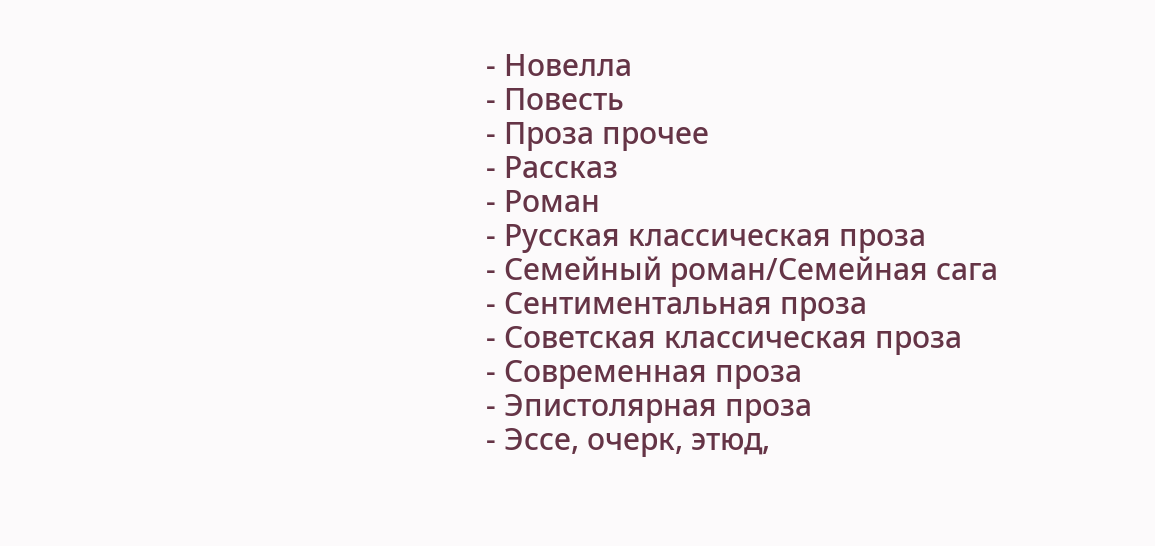- Новелла
- Повесть
- Проза прочее
- Рассказ
- Роман
- Русская классическая проза
- Семейный роман/Семейная сага
- Сентиментальная проза
- Советская классическая проза
- Современная проза
- Эпистолярная проза
- Эссе, очерк, этюд,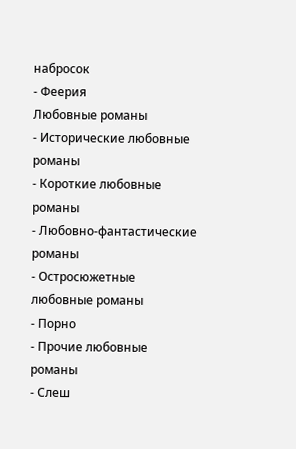набросок
- Феерия
Любовные романы
- Исторические любовные романы
- Короткие любовные романы
- Любовно-фантастические романы
- Остросюжетные любовные романы
- Порно
- Прочие любовные романы
- Слеш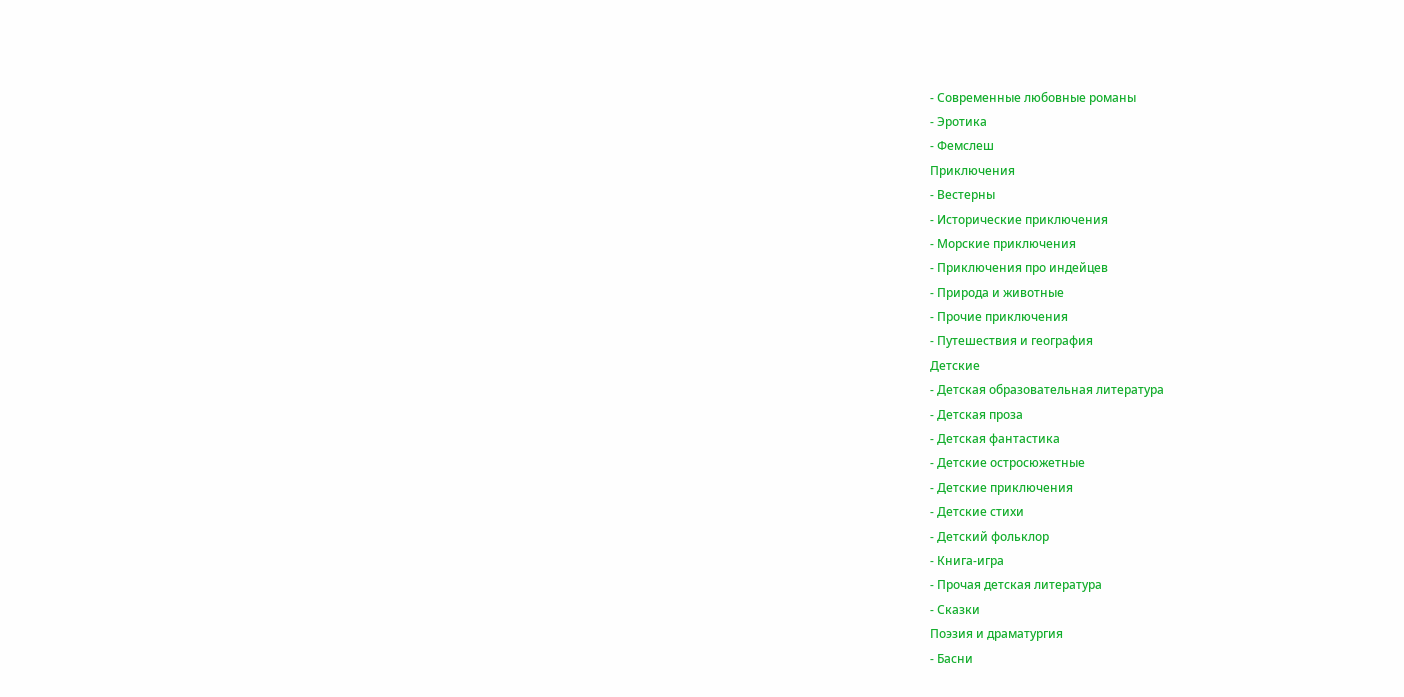- Современные любовные романы
- Эротика
- Фемслеш
Приключения
- Вестерны
- Исторические приключения
- Морские приключения
- Приключения про индейцев
- Природа и животные
- Прочие приключения
- Путешествия и география
Детские
- Детская образовательная литература
- Детская проза
- Детская фантастика
- Детские остросюжетные
- Детские приключения
- Детские стихи
- Детский фольклор
- Книга-игра
- Прочая детская литература
- Сказки
Поэзия и драматургия
- Басни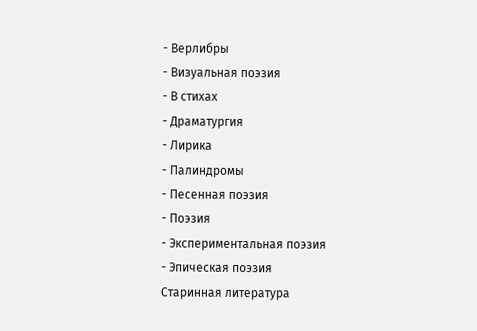- Верлибры
- Визуальная поэзия
- В стихах
- Драматургия
- Лирика
- Палиндромы
- Песенная поэзия
- Поэзия
- Экспериментальная поэзия
- Эпическая поэзия
Старинная литература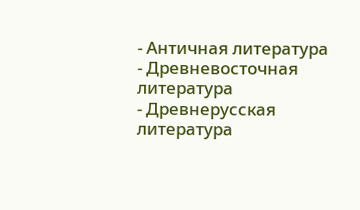- Античная литература
- Древневосточная литература
- Древнерусская литература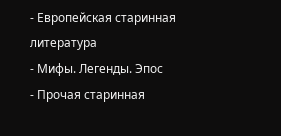- Европейская старинная литература
- Мифы. Легенды. Эпос
- Прочая старинная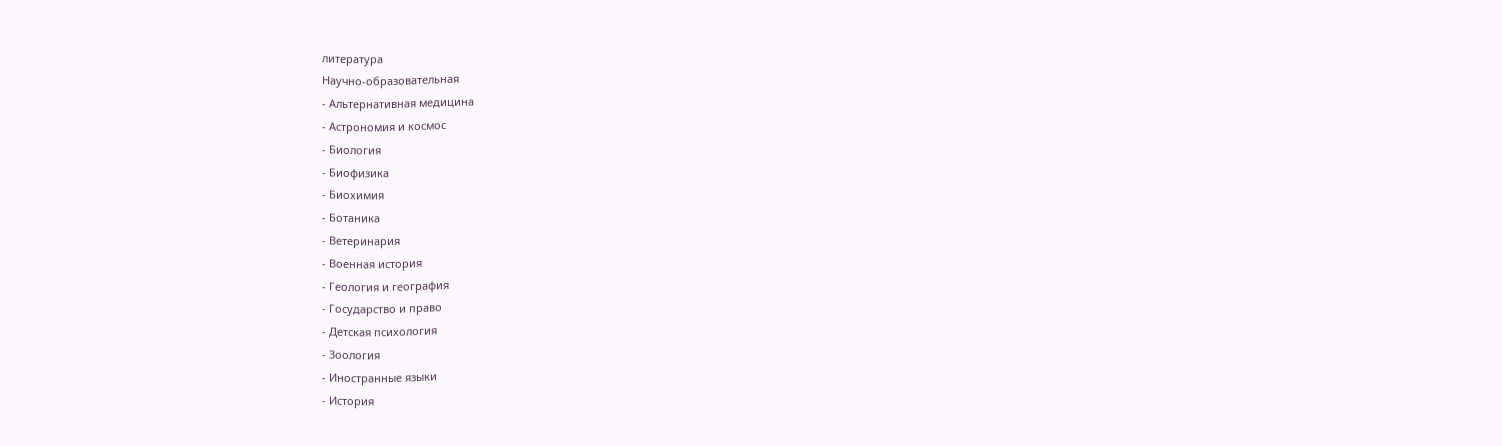литература
Научно-образовательная
- Альтернативная медицина
- Астрономия и космос
- Биология
- Биофизика
- Биохимия
- Ботаника
- Ветеринария
- Военная история
- Геология и география
- Государство и право
- Детская психология
- Зоология
- Иностранные языки
- История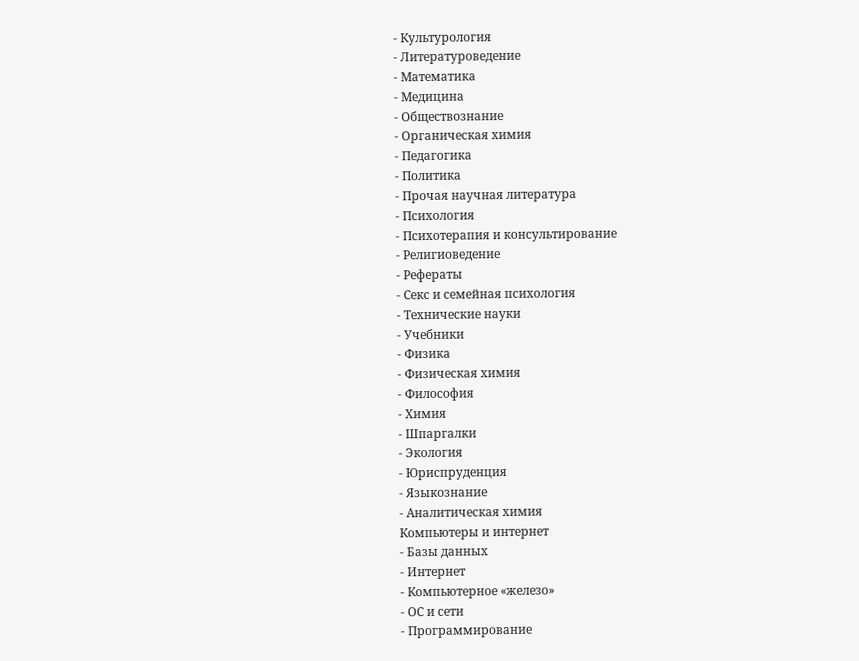- Культурология
- Литературоведение
- Математика
- Медицина
- Обществознание
- Органическая химия
- Педагогика
- Политика
- Прочая научная литература
- Психология
- Психотерапия и консультирование
- Религиоведение
- Рефераты
- Секс и семейная психология
- Технические науки
- Учебники
- Физика
- Физическая химия
- Философия
- Химия
- Шпаргалки
- Экология
- Юриспруденция
- Языкознание
- Аналитическая химия
Компьютеры и интернет
- Базы данных
- Интернет
- Компьютерное «железо»
- ОС и сети
- Программирование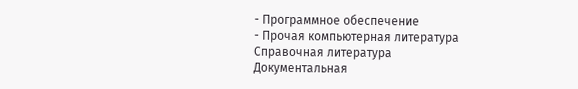- Программное обеспечение
- Прочая компьютерная литература
Справочная литература
Документальная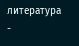литература
-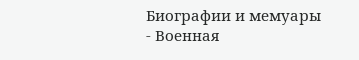Биографии и мемуары
- Военная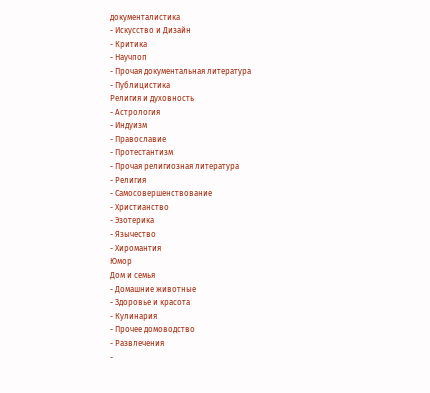документалистика
- Искусство и Дизайн
- Критика
- Научпоп
- Прочая документальная литература
- Публицистика
Религия и духовность
- Астрология
- Индуизм
- Православие
- Протестантизм
- Прочая религиозная литература
- Религия
- Самосовершенствование
- Христианство
- Эзотерика
- Язычество
- Хиромантия
Юмор
Дом и семья
- Домашние животные
- Здоровье и красота
- Кулинария
- Прочее домоводство
- Развлечения
-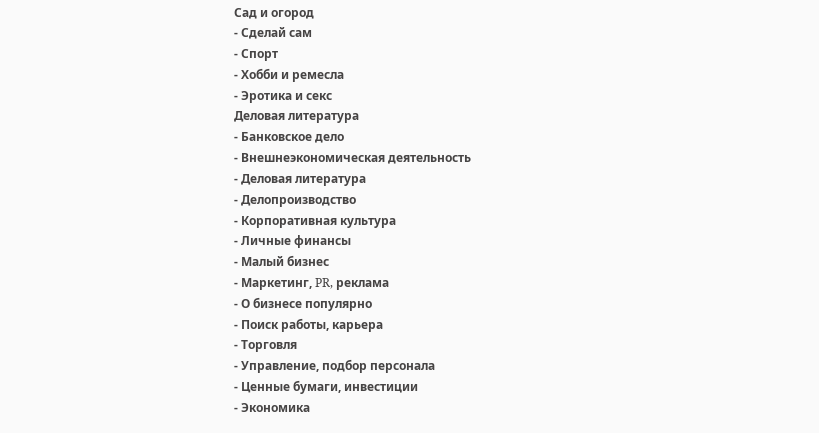Сад и огород
- Сделай сам
- Спорт
- Хобби и ремесла
- Эротика и секс
Деловая литература
- Банковское дело
- Внешнеэкономическая деятельность
- Деловая литература
- Делопроизводство
- Корпоративная культура
- Личные финансы
- Малый бизнес
- Маркетинг, PR, реклама
- О бизнесе популярно
- Поиск работы, карьера
- Торговля
- Управление, подбор персонала
- Ценные бумаги, инвестиции
- Экономика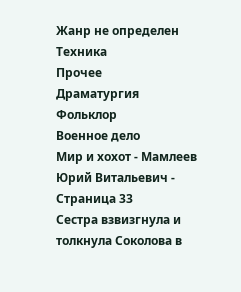Жанр не определен
Техника
Прочее
Драматургия
Фольклор
Военное дело
Мир и хохот - Мамлеев Юрий Витальевич - Страница 33
Сестра взвизгнула и толкнула Соколова в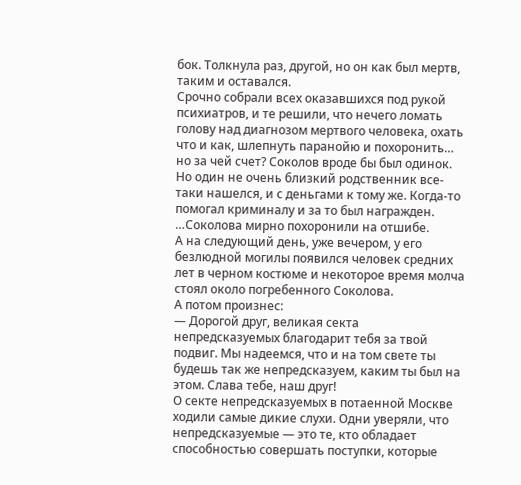бок. Толкнула раз, другой, но он как был мертв, таким и оставался.
Срочно собрали всех оказавшихся под рукой психиатров, и те решили, что нечего ломать голову над диагнозом мертвого человека, охать что и как, шлепнуть паранойю и похоронить… но за чей счет? Соколов вроде бы был одинок.
Но один не очень близкий родственник все-таки нашелся, и с деньгами к тому же. Когда-то помогал криминалу и за то был награжден.
…Соколова мирно похоронили на отшибе.
А на следующий день, уже вечером, у его безлюдной могилы появился человек средних лет в черном костюме и некоторое время молча стоял около погребенного Соколова.
А потом произнес:
— Дорогой друг, великая секта непредсказуемых благодарит тебя за твой подвиг. Мы надеемся, что и на том свете ты будешь так же непредсказуем, каким ты был на этом. Слава тебе, наш друг!
О секте непредсказуемых в потаенной Москве ходили самые дикие слухи. Одни уверяли, что непредсказуемые — это те, кто обладает способностью совершать поступки, которые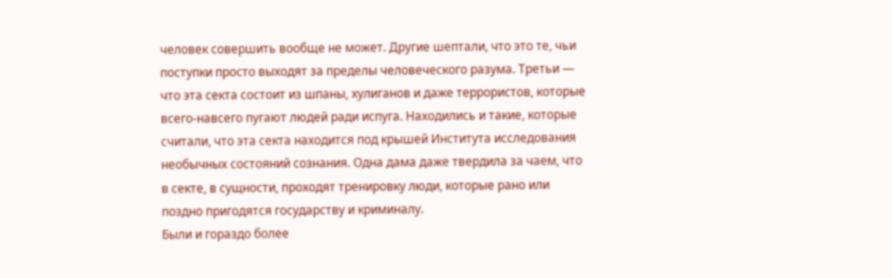человек совершить вообще не может. Другие шептали, что это те, чьи поступки просто выходят за пределы человеческого разума. Третьи — что эта секта состоит из шпаны, хулиганов и даже террористов, которые всего-навсего пугают людей ради испуга. Находились и такие, которые считали, что эта секта находится под крышей Института исследования необычных состояний сознания. Одна дама даже твердила за чаем, что в секте, в сущности, проходят тренировку люди, которые рано или поздно пригодятся государству и криминалу.
Были и гораздо более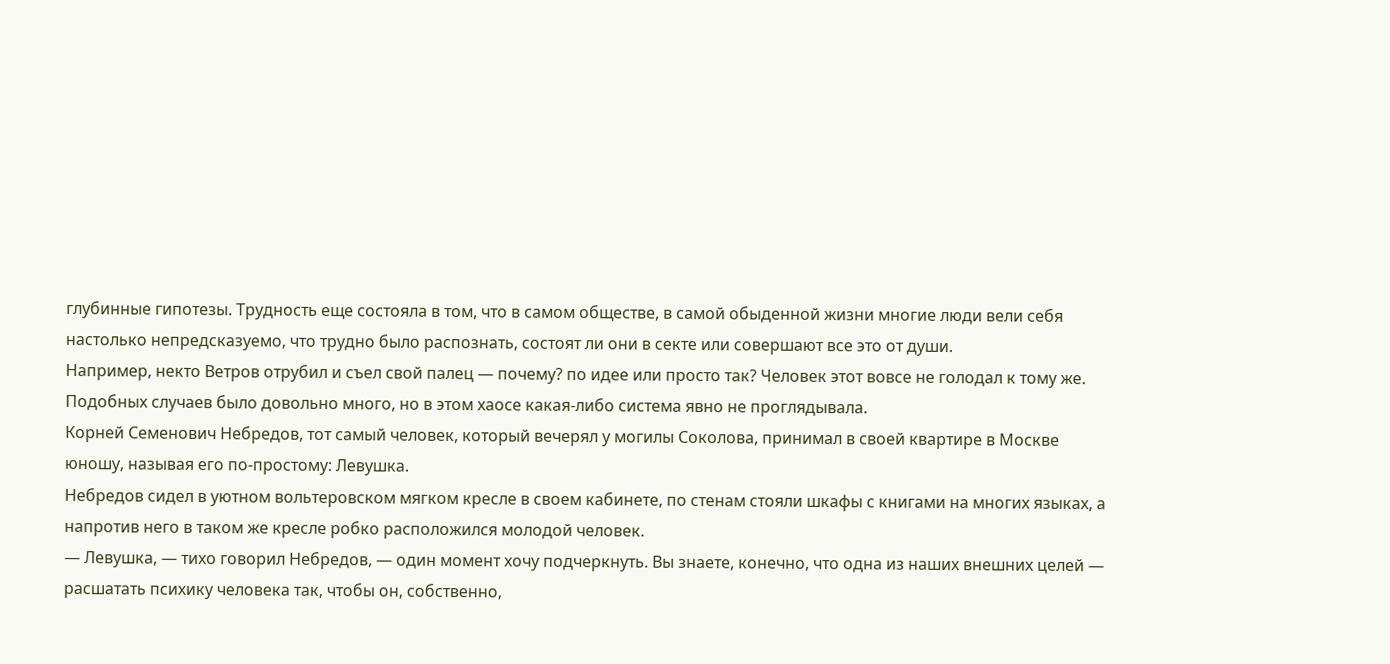глубинные гипотезы. Трудность еще состояла в том, что в самом обществе, в самой обыденной жизни многие люди вели себя настолько непредсказуемо, что трудно было распознать, состоят ли они в секте или совершают все это от души.
Например, некто Ветров отрубил и съел свой палец — почему? по идее или просто так? Человек этот вовсе не голодал к тому же. Подобных случаев было довольно много, но в этом хаосе какая-либо система явно не проглядывала.
Корней Семенович Небредов, тот самый человек, который вечерял у могилы Соколова, принимал в своей квартире в Москве юношу, называя его по-простому: Левушка.
Небредов сидел в уютном вольтеровском мягком кресле в своем кабинете, по стенам стояли шкафы с книгами на многих языках, а напротив него в таком же кресле робко расположился молодой человек.
— Левушка, — тихо говорил Небредов, — один момент хочу подчеркнуть. Вы знаете, конечно, что одна из наших внешних целей — расшатать психику человека так, чтобы он, собственно,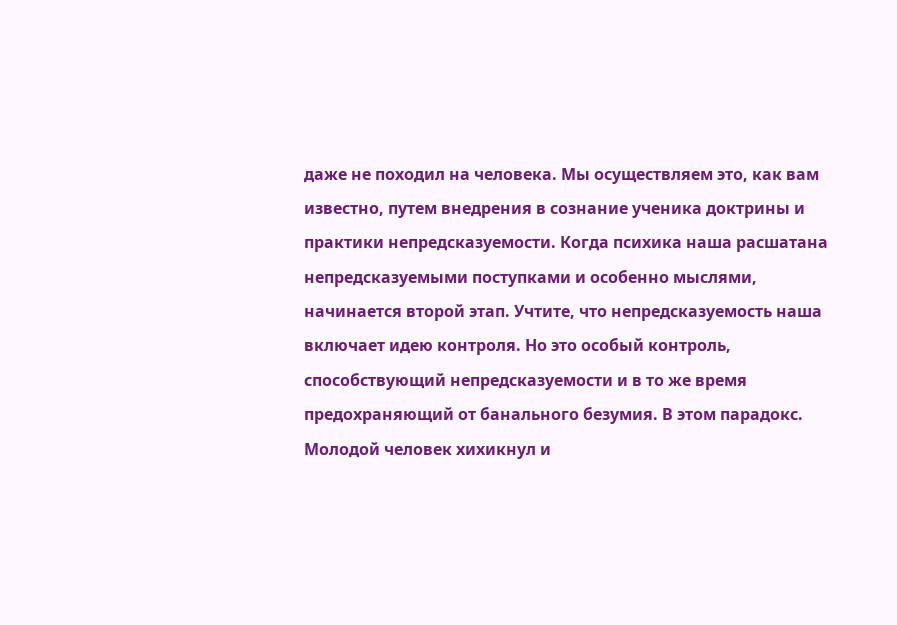даже не походил на человека. Мы осуществляем это, как вам известно, путем внедрения в сознание ученика доктрины и практики непредсказуемости. Когда психика наша расшатана непредсказуемыми поступками и особенно мыслями, начинается второй этап. Учтите, что непредсказуемость наша включает идею контроля. Но это особый контроль, способствующий непредсказуемости и в то же время предохраняющий от банального безумия. В этом парадокс.
Молодой человек хихикнул и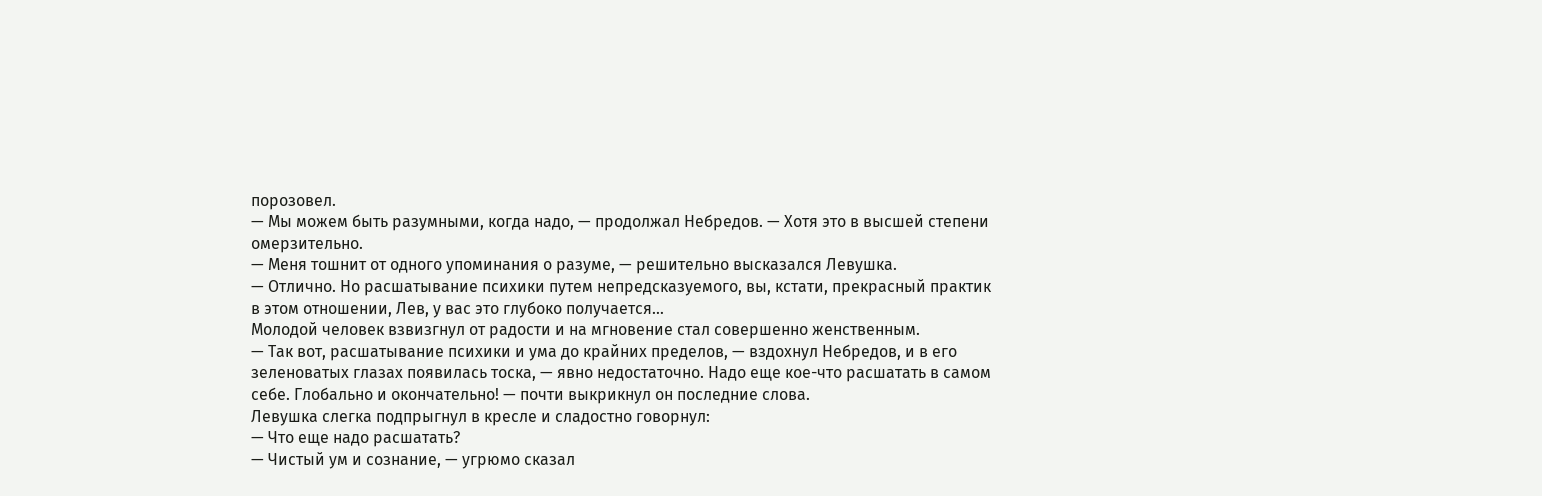порозовел.
— Мы можем быть разумными, когда надо, — продолжал Небредов. — Хотя это в высшей степени омерзительно.
— Меня тошнит от одного упоминания о разуме, — решительно высказался Левушка.
— Отлично. Но расшатывание психики путем непредсказуемого, вы, кстати, прекрасный практик в этом отношении, Лев, у вас это глубоко получается…
Молодой человек взвизгнул от радости и на мгновение стал совершенно женственным.
— Так вот, расшатывание психики и ума до крайних пределов, — вздохнул Небредов, и в его зеленоватых глазах появилась тоска, — явно недостаточно. Надо еще кое-что расшатать в самом себе. Глобально и окончательно! — почти выкрикнул он последние слова.
Левушка слегка подпрыгнул в кресле и сладостно говорнул:
— Что еще надо расшатать?
— Чистый ум и сознание, — угрюмо сказал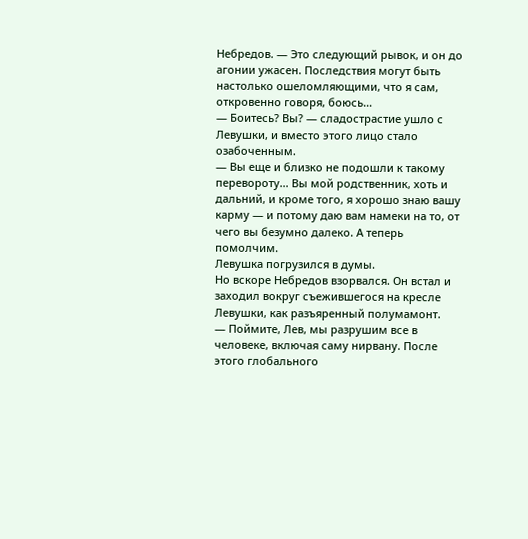Небредов. — Это следующий рывок, и он до агонии ужасен. Последствия могут быть настолько ошеломляющими, что я сам, откровенно говоря, боюсь…
— Боитесь? Вы? — сладострастие ушло с Левушки, и вместо этого лицо стало озабоченным.
— Вы еще и близко не подошли к такому перевороту… Вы мой родственник, хоть и дальний, и кроме того, я хорошо знаю вашу карму — и потому даю вам намеки на то, от чего вы безумно далеко. А теперь помолчим.
Левушка погрузился в думы.
Но вскоре Небредов взорвался. Он встал и заходил вокруг съежившегося на кресле Левушки, как разъяренный полумамонт.
— Поймите, Лев, мы разрушим все в человеке, включая саму нирвану. После этого глобального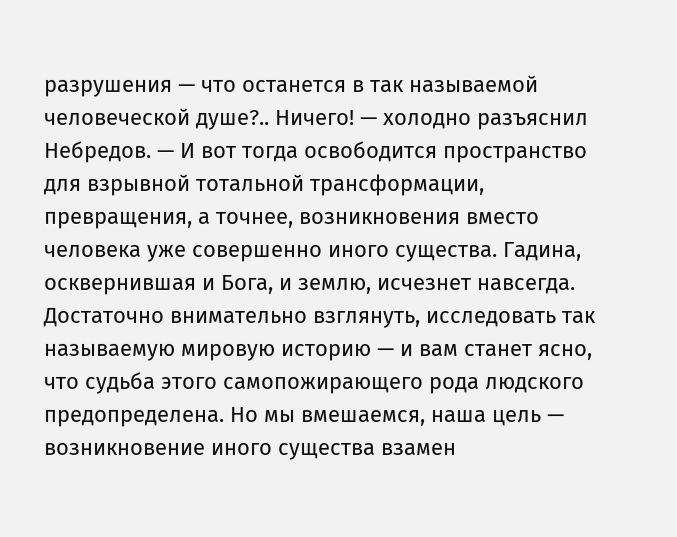разрушения — что останется в так называемой человеческой душе?.. Ничего! — холодно разъяснил Небредов. — И вот тогда освободится пространство для взрывной тотальной трансформации, превращения, а точнее, возникновения вместо человека уже совершенно иного существа. Гадина, осквернившая и Бога, и землю, исчезнет навсегда. Достаточно внимательно взглянуть, исследовать так называемую мировую историю — и вам станет ясно, что судьба этого самопожирающего рода людского предопределена. Но мы вмешаемся, наша цель — возникновение иного существа взамен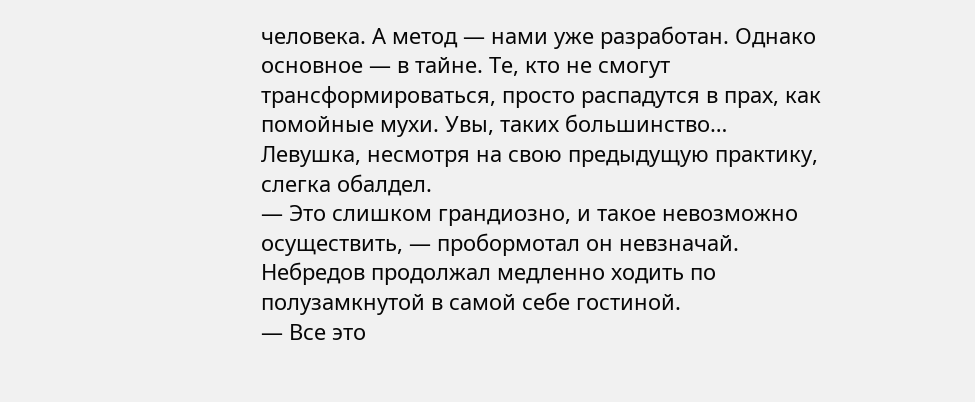человека. А метод — нами уже разработан. Однако основное — в тайне. Те, кто не смогут трансформироваться, просто распадутся в прах, как помойные мухи. Увы, таких большинство…
Левушка, несмотря на свою предыдущую практику, слегка обалдел.
— Это слишком грандиозно, и такое невозможно осуществить, — пробормотал он невзначай.
Небредов продолжал медленно ходить по полузамкнутой в самой себе гостиной.
— Все это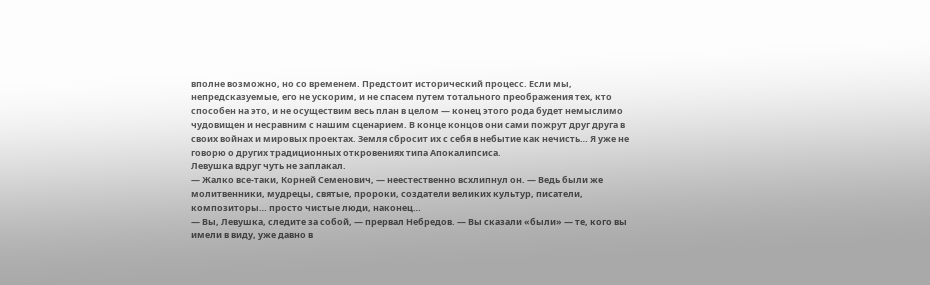вполне возможно, но со временем. Предстоит исторический процесс. Если мы, непредсказуемые, его не ускорим, и не спасем путем тотального преображения тех, кто способен на это, и не осуществим весь план в целом — конец этого рода будет немыслимо чудовищен и несравним с нашим сценарием. В конце концов они сами пожрут друг друга в своих войнах и мировых проектах. Земля сбросит их с себя в небытие как нечисть… Я уже не говорю о других традиционных откровениях типа Апокалипсиса.
Левушка вдруг чуть не заплакал.
— Жалко все-таки, Корней Семенович, — неестественно всхлипнул он. — Ведь были же молитвенники, мудрецы, святые, пророки, создатели великих культур, писатели, композиторы… просто чистые люди, наконец…
— Вы, Левушка, следите за собой, — прервал Небредов. — Вы сказали «были» — те, кого вы имели в виду, уже давно в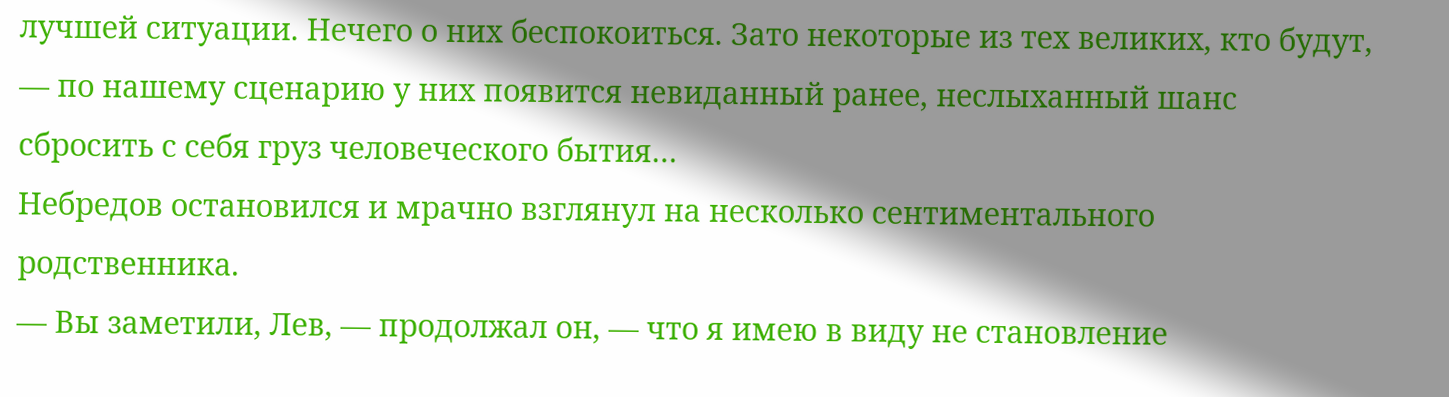лучшей ситуации. Нечего о них беспокоиться. Зато некоторые из тех великих, кто будут, — по нашему сценарию у них появится невиданный ранее, неслыханный шанс сбросить с себя груз человеческого бытия…
Небредов остановился и мрачно взглянул на несколько сентиментального родственника.
— Вы заметили, Лев, — продолжал он, — что я имею в виду не становление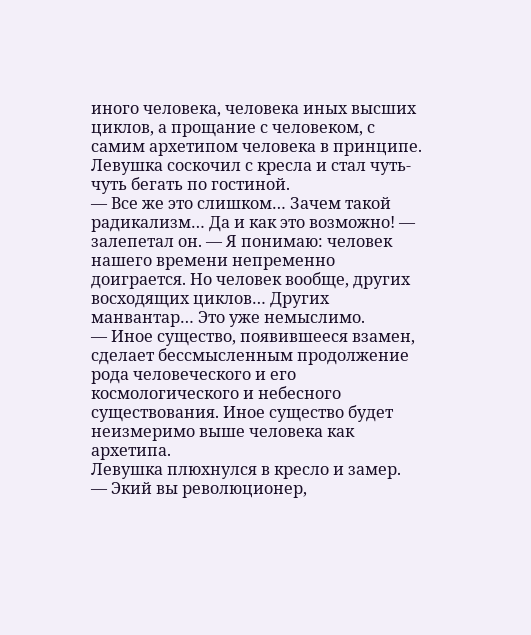иного человека, человека иных высших циклов, а прощание с человеком, с самим архетипом человека в принципе.
Левушка соскочил с кресла и стал чуть-чуть бегать по гостиной.
— Все же это слишком… Зачем такой радикализм… Да и как это возможно! — залепетал он. — Я понимаю: человек нашего времени непременно доиграется. Но человек вообще, других восходящих циклов… Других манвантар… Это уже немыслимо.
— Иное существо, появившееся взамен, сделает бессмысленным продолжение рода человеческого и его космологического и небесного существования. Иное существо будет неизмеримо выше человека как архетипа.
Левушка плюхнулся в кресло и замер.
— Экий вы революционер,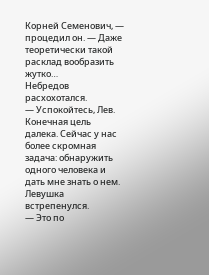Корней Семенович, — процедил он. — Даже теоретически такой расклад вообразить жутко…
Небредов расхохотался.
— Успокойтесь, Лев. Конечная цель далека. Сейчас у нас более скромная задача: обнаружить одного человека и дать мне знать о нем.
Левушка встрепенулся.
— Это по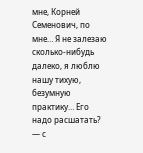мне, Корней Семенович, по мне… Я не залезаю сколько-нибудь далеко, я люблю нашу тихую, безумную практику… Его надо расшатать? — с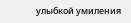улыбкой умиления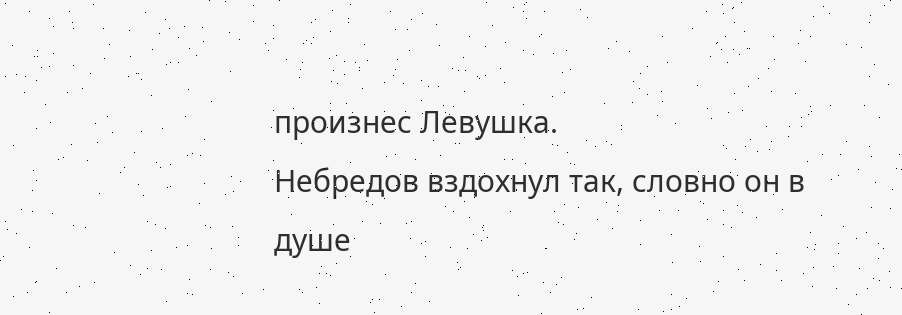произнес Левушка.
Небредов вздохнул так, словно он в душе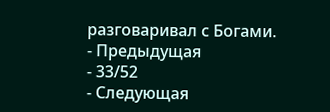разговаривал с Богами.
- Предыдущая
- 33/52
- Следующая